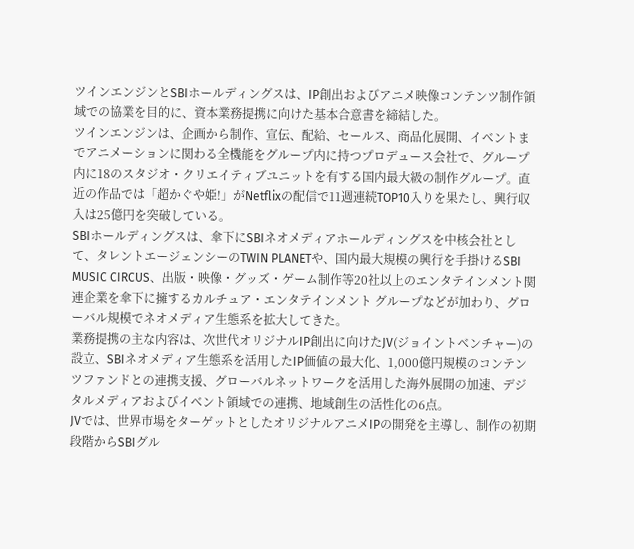ツインエンジンとSBIホールディングスは、IP創出およびアニメ映像コンテンツ制作領域での協業を目的に、資本業務提携に向けた基本合意書を締結した。
ツインエンジンは、企画から制作、宣伝、配給、セールス、商品化展開、イベントまでアニメーションに関わる全機能をグループ内に持つプロデュース会社で、グループ内に18のスタジオ・クリエイティブユニットを有する国内最大級の制作グループ。直近の作品では「超かぐや姫!」がNetflixの配信で11週連続TOP10入りを果たし、興行収入は25億円を突破している。
SBIホールディングスは、傘下にSBIネオメディアホールディングスを中核会社として、タレントエージェンシーのTWIN PLANETや、国内最大規模の興行を手掛けるSBI MUSIC CIRCUS、出版・映像・グッズ・ゲーム制作等20社以上のエンタテインメント関連企業を傘下に擁するカルチュア・エンタテインメント グループなどが加わり、グローバル規模でネオメディア生態系を拡大してきた。
業務提携の主な内容は、次世代オリジナルIP創出に向けたJV(ジョイントベンチャー)の設立、SBIネオメディア生態系を活用したIP価値の最大化、1,000億円規模のコンテンツファンドとの連携支援、グローバルネットワークを活用した海外展開の加速、デジタルメディアおよびイベント領域での連携、地域創生の活性化の6点。
JVでは、世界市場をターゲットとしたオリジナルアニメIPの開発を主導し、制作の初期段階からSBIグル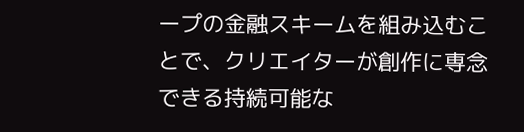ープの金融スキームを組み込むことで、クリエイターが創作に専念できる持続可能な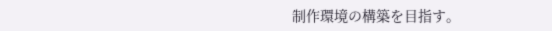制作環境の構築を目指す。